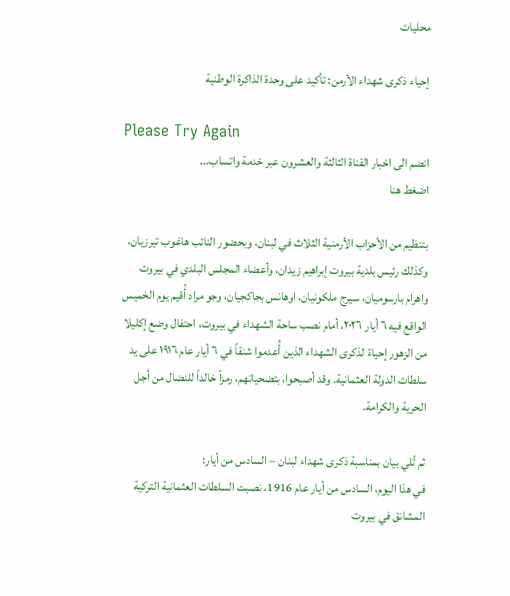محليات

إحياء ذكرى شهداء الأرمن: تأكيد على وحدة الذاكرة الوطنية

Please Try Again
انضم الى اخبار القناة الثالثة والعشرون عبر خدمة واتساب...
اضغط هنا

بتنظيم من الأحزاب الأرمنية الثلاث في لبنان، وبحضور النائب هاغوب تيرزيان، وكذلك رئيس بلدية بيروت إبراهيم زيدان، وأعضاء المجلس البلدي في بيروت واهرام بارسوميان، سيرج ملكونيان، اوهانس بجاكجيان، وجو مراد أُقيم يوم الخميس الواقع فيه ٦ أيار ٢٠٢٦، أمام نصب ساحة الشهداء في بيروت، احتفال وضع إكليلا من الزهور إحياءً لذكرى الشهداء الذين أُعدموا شنقاً في ٦ أيار عام ١٩١٦ على يد سلطات الدولة العثمانية. وقد أصبحوا، بتضحياتهم، رمزاً خالداً للنضال من أجل الحرية والكرامة.

ثم تُلي بيان بمناسبة ذكرى شهداء لبنان – السادس من أيار:
في هذا اليوم، السادس من أيار عام 1916، نصبت السلطات العثمانية التركية المشانق في بيروت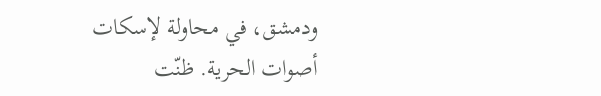ودمشق، في محاولة لإسكات أصوات الحرية. ظنّت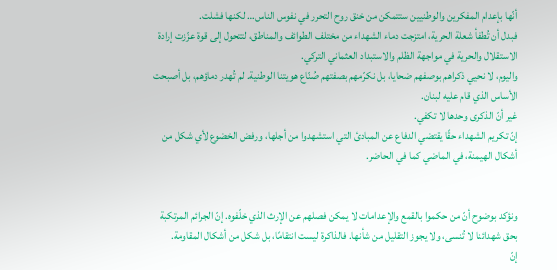أنّها بإعدام المفكرين والوطنيين ستتمكن من خنق روح التحرر في نفوس الناس… لكنها فشلت.
فبدل أن تُطفأ شعلة الحرية، امتزجت دماء الشهداء من مختلف الطوائف والمناطق، لتتحول إلى قوة عزّزت إرادة الاستقلال والحرية في مواجهة الظلم والاستبداد العثماني التركي.
واليوم، لا نحيي ذكراهم بوصفهم ضحايا، بل نكرّمهم بصفتهم صُنّاع هويتنا الوطنية. لم تُهدر دماؤهم، بل أصبحت الأساس الذي قام عليه لبنان.
غير أنّ الذكرى وحدها لا تكفي.
إنّ تكريم الشهداء حقًا يقتضي الدفاع عن المبادئ التي استشهدوا من أجلها، ورفض الخضوع لأي شكل من أشكال الهيمنة، في الماضي كما في الحاضر.


ونؤكد بوضوح أنّ من حكموا بالقمع والإعدامات لا يمكن فصلهم عن الإرث الذي خلّفوه. إنّ الجرائم المرتكبة بحق شهدائنا لا تُنسى، ولا يجوز التقليل من شأنها. فالذاكرة ليست انتقامًا، بل شكل من أشكال المقاومة.
إنّ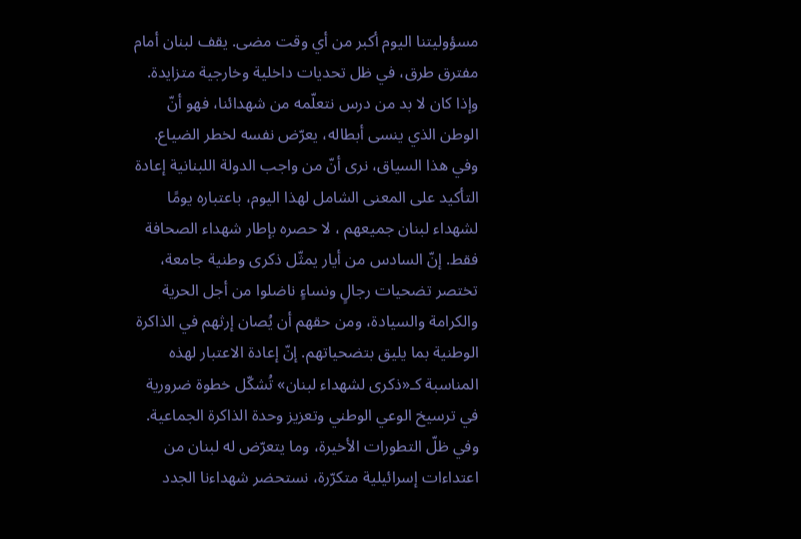مسؤوليتنا اليوم أكبر من أي وقت مضى. يقف لبنان أمام مفترق طرق، في ظل تحديات داخلية وخارجية متزايدة. وإذا كان لا بد من درس نتعلّمه من شهدائنا، فهو أنّ الوطن الذي ينسى أبطاله، يعرّض نفسه لخطر الضياع.
وفي هذا السياق، نرى أنّ من واجب الدولة اللبنانية إعادة التأكيد على المعنى الشامل لهذا اليوم، باعتباره يومًا لشهداء لبنان جميعهم ، لا حصره بإطار شهداء الصحافة فقط. إنّ السادس من أيار يمثّل ذكرى وطنية جامعة، تختصر تضحيات رجالٍ ونساءٍ ناضلوا من أجل الحرية والكرامة والسيادة، ومن حقهم أن يُصان إرثهم في الذاكرة الوطنية بما يليق بتضحياتهم. إنّ إعادة الاعتبار لهذه المناسبة كـ«ذكرى لشهداء لبنان» تُشكّل خطوة ضرورية في ترسيخ الوعي الوطني وتعزيز وحدة الذاكرة الجماعية.
وفي ظلّ التطورات الأخيرة، وما يتعرّض له لبنان من اعتداءات إسرائيلية متكرّرة، نستحضر شهداءنا الجدد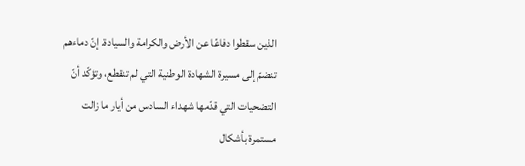الذين سقطوا دفاعًا عن الأرض والكرامة والسيادة. إنّ دماءهم تنضمّ إلى مسيرة الشهادة الوطنية التي لم تنقطع، وتؤكّد أنّ التضحيات التي قدّمها شهداء السادس من أيار ما زالت مستمرة بأشكال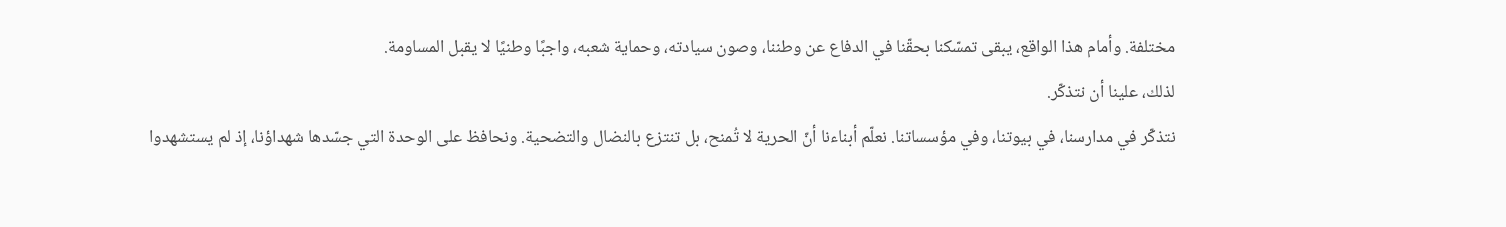مختلفة. وأمام هذا الواقع، يبقى تمسّكنا بحقّنا في الدفاع عن وطننا، وصون سيادته، وحماية شعبه، واجبًا وطنيًا لا يقبل المساومة.
لذلك، علينا أن نتذكّر.
نتذكّر في مدارسنا، في بيوتنا، وفي مؤسساتنا. نعلّم أبناءنا أنّ الحرية لا تُمنح، بل تنتزع بالنضال والتضحية. ونحافظ على الوحدة التي جسّدها شهداؤنا، إذ لم يستشهدوا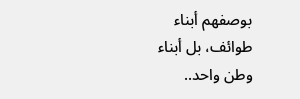بوصفهم أبناء طوائف، بل أبناء وطن واحد..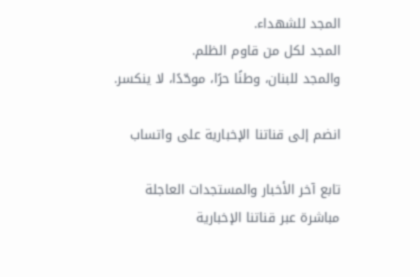المجد للشهداء.
المجد لكل من قاوم الظلم.
والمجد للبنان، وطنًا حرًا، موحّدًا، لا ينكسر.

انضم إلى قناتنا الإخبارية على واتساب

تابع آخر الأخبار والمستجدات العاجلة مباشرة عبر قناتنا الإخبارية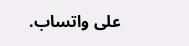على واتساب.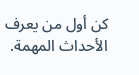كن أول من يعرف الأحداث المهمة.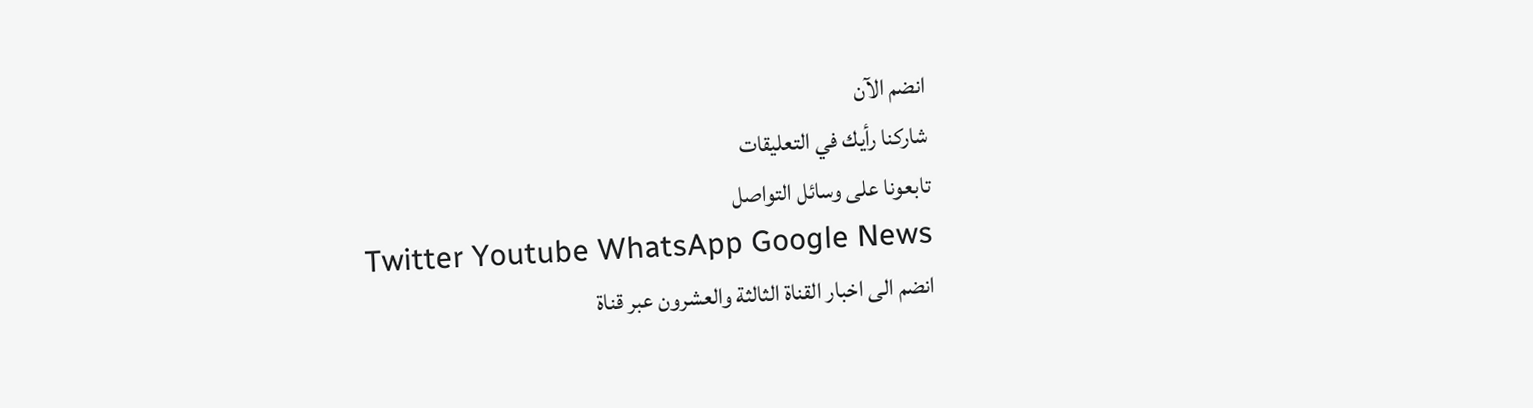انضم الآن
شاركنا رأيك في التعليقات
تابعونا على وسائل التواصل
Twitter Youtube WhatsApp Google News
انضم الى اخبار القناة الثالثة والعشرون عبر قناة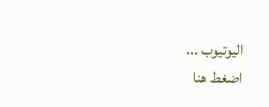اليوتيوب ...
اضغط هنا